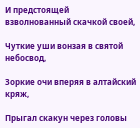И предстоящей взволнованный скачкой своей,

Чуткие уши вонзая в святой небосвод,

Зоркие очи вперяя в алтайский кряж,

Прыгал скакун через головы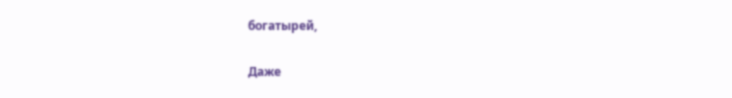богатырей,

Даже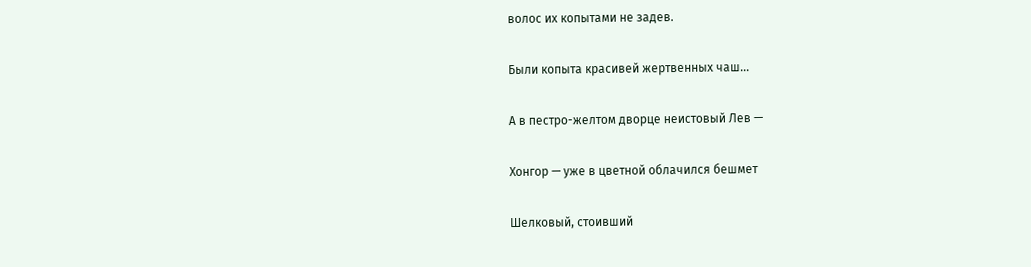волос их копытами не задев.

Были копыта красивей жертвенных чаш...

А в пестро-желтом дворце неистовый Лев —

Хонгор — уже в цветной облачился бешмет

Шелковый, стоивший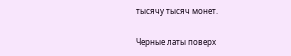тысячу тысяч монет.

Черные латы поверх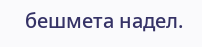бешмета надел.